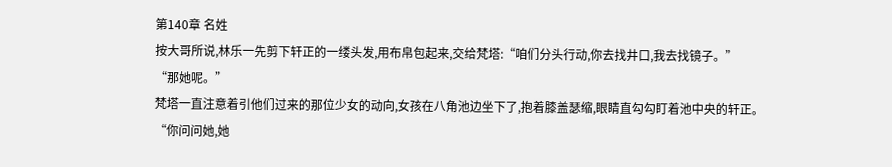第140章 名姓
按大哥所说,林乐一先剪下轩正的一缕头发,用布帛包起来,交给梵塔:“咱们分头行动,你去找井口,我去找镜子。”
“那她呢。”
梵塔一直注意着引他们过来的那位少女的动向,女孩在八角池边坐下了,抱着膝盖瑟缩,眼睛直勾勾盯着池中央的轩正。
“你问问她,她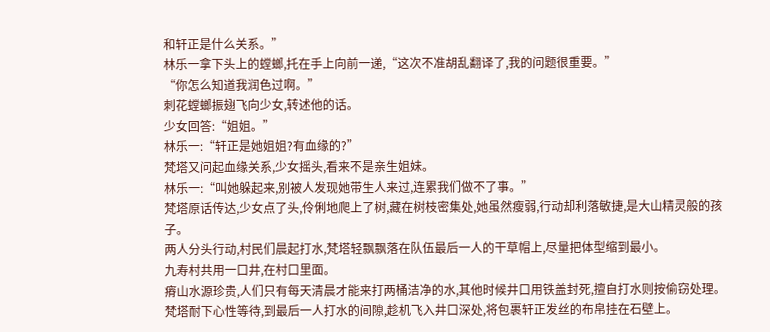和轩正是什么关系。”
林乐一拿下头上的螳螂,托在手上向前一递,“这次不准胡乱翻译了,我的问题很重要。”
“你怎么知道我润色过啊。”
刺花螳螂振翅飞向少女,转述他的话。
少女回答:“姐姐。”
林乐一:“轩正是她姐姐?有血缘的?”
梵塔又问起血缘关系,少女摇头,看来不是亲生姐妹。
林乐一:“叫她躲起来,别被人发现她带生人来过,连累我们做不了事。”
梵塔原话传达,少女点了头,伶俐地爬上了树,藏在树枝密集处,她虽然瘦弱,行动却利落敏捷,是大山精灵般的孩子。
两人分头行动,村民们晨起打水,梵塔轻飘飘落在队伍最后一人的干草帽上,尽量把体型缩到最小。
九寿村共用一口井,在村口里面。
瘠山水源珍贵,人们只有每天清晨才能来打两桶洁净的水,其他时候井口用铁盖封死,擅自打水则按偷窃处理。
梵塔耐下心性等待,到最后一人打水的间隙,趁机飞入井口深处,将包裹轩正发丝的布帛挂在石壁上。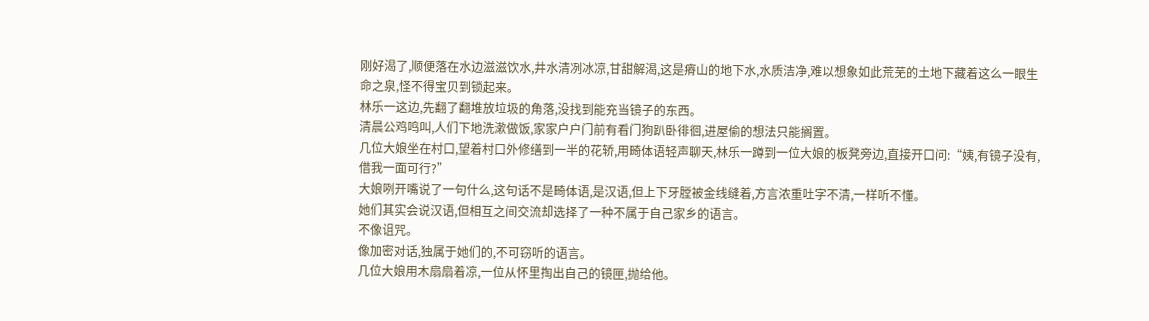刚好渴了,顺便落在水边滋滋饮水,井水清冽冰凉,甘甜解渴,这是瘠山的地下水,水质洁净,难以想象如此荒芜的土地下藏着这么一眼生命之泉,怪不得宝贝到锁起来。
林乐一这边,先翻了翻堆放垃圾的角落,没找到能充当镜子的东西。
清晨公鸡鸣叫,人们下地洗漱做饭,家家户户门前有看门狗趴卧徘徊,进屋偷的想法只能搁置。
几位大娘坐在村口,望着村口外修缮到一半的花轿,用畸体语轻声聊天,林乐一蹲到一位大娘的板凳旁边,直接开口问:“姨,有镜子没有,借我一面可行?”
大娘咧开嘴说了一句什么,这句话不是畸体语,是汉语,但上下牙膛被金线缝着,方言浓重吐字不清,一样听不懂。
她们其实会说汉语,但相互之间交流却选择了一种不属于自己家乡的语言。
不像诅咒。
像加密对话,独属于她们的,不可窃听的语言。
几位大娘用木扇扇着凉,一位从怀里掏出自己的镜匣,抛给他。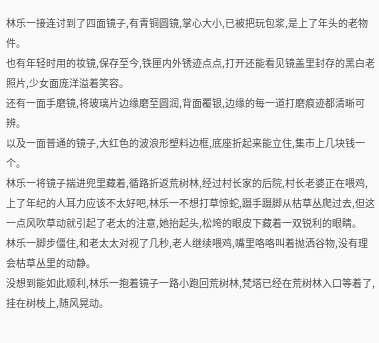林乐一接连讨到了四面镜子,有青铜圆镜,掌心大小,已被把玩包浆,是上了年头的老物件。
也有年轻时用的妆镜,保存至今,铁匣内外锈迹点点,打开还能看见镜盖里封存的黑白老照片,少女面庞洋溢着笑容。
还有一面手磨镜,将玻璃片边缘磨至圆润,背面覆银,边缘的每一道打磨痕迹都清晰可辨。
以及一面普通的镜子,大红色的波浪形塑料边框,底座折起来能立住,集市上几块钱一个。
林乐一将镜子揣进兜里藏着,循路折返荒树林,经过村长家的后院,村长老婆正在喂鸡,上了年纪的人耳力应该不太好吧,林乐一不想打草惊蛇,蹑手蹑脚从枯草丛爬过去,但这一点风吹草动就引起了老太的注意,她抬起头,松垮的眼皮下藏着一双锐利的眼睛。
林乐一脚步僵住,和老太太对视了几秒,老人继续喂鸡,嘴里咯咯叫着抛洒谷物,没有理会枯草丛里的动静。
没想到能如此顺利,林乐一抱着镜子一路小跑回荒树林,梵塔已经在荒树林入口等着了,挂在树枝上,随风晃动。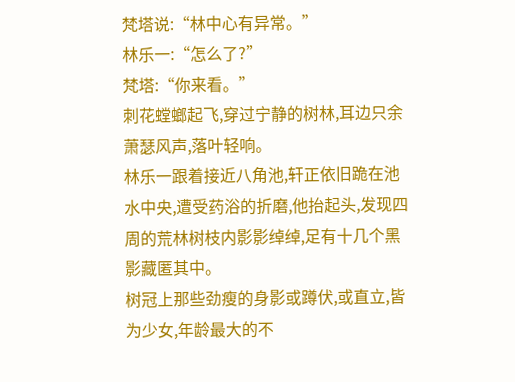梵塔说:“林中心有异常。”
林乐一:“怎么了?”
梵塔:“你来看。”
刺花螳螂起飞,穿过宁静的树林,耳边只余萧瑟风声,落叶轻响。
林乐一跟着接近八角池,轩正依旧跪在池水中央,遭受药浴的折磨,他抬起头,发现四周的荒林树枝内影影绰绰,足有十几个黑影藏匿其中。
树冠上那些劲瘦的身影或蹲伏,或直立,皆为少女,年龄最大的不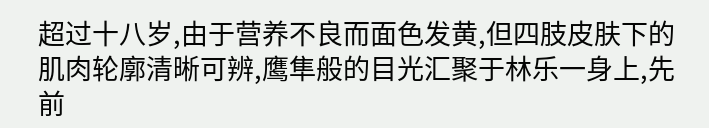超过十八岁,由于营养不良而面色发黄,但四肢皮肤下的肌肉轮廓清晰可辨,鹰隼般的目光汇聚于林乐一身上,先前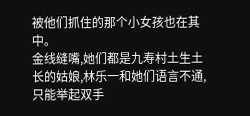被他们抓住的那个小女孩也在其中。
金线缝嘴,她们都是九寿村土生土长的姑娘,林乐一和她们语言不通,只能举起双手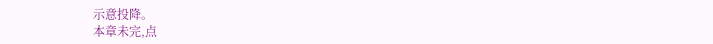示意投降。
本章未完,点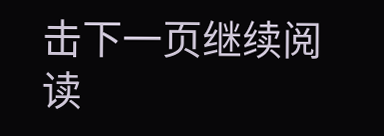击下一页继续阅读